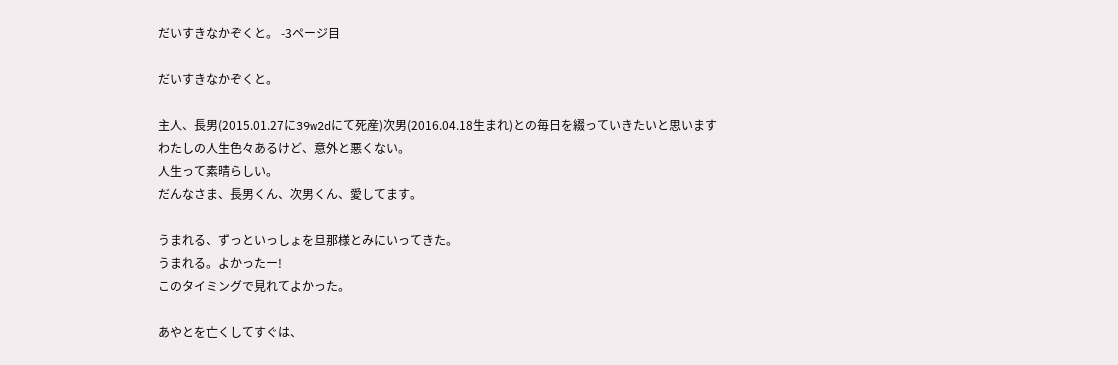だいすきなかぞくと。 -3ページ目

だいすきなかぞくと。

主人、長男(2015.01.27に39w2dにて死産)次男(2016.04.18生まれ)との毎日を綴っていきたいと思います
わたしの人生色々あるけど、意外と悪くない。
人生って素晴らしい。
だんなさま、長男くん、次男くん、愛してます。

うまれる、ずっといっしょを旦那様とみにいってきた。
うまれる。よかったー!
このタイミングで見れてよかった。

あやとを亡くしてすぐは、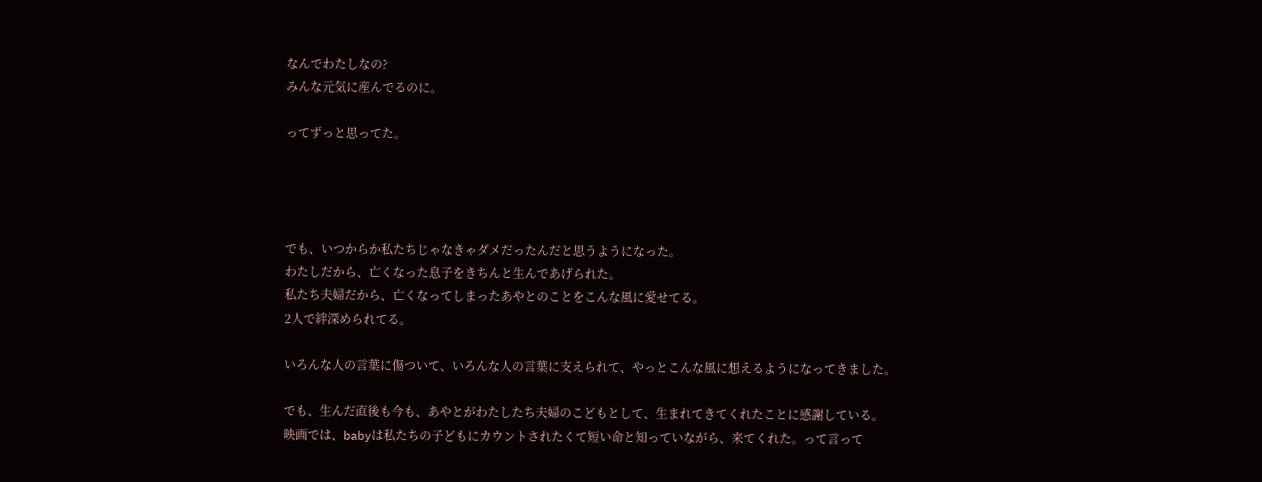なんでわたしなの?
みんな元気に産んでるのに。

ってずっと思ってた。




でも、いつからか私たちじゃなきゃダメだったんだと思うようになった。
わたしだから、亡くなった息子をきちんと生んであげられた。
私たち夫婦だから、亡くなってしまったあやとのことをこんな風に愛せてる。
2人で絆深められてる。

いろんな人の言葉に傷ついて、いろんな人の言葉に支えられて、やっとこんな風に想えるようになってきました。

でも、生んだ直後も今も、あやとがわたしたち夫婦のこどもとして、生まれてきてくれたことに感謝している。
映画では、babyは私たちの子どもにカウントされたくて短い命と知っていながら、来てくれた。って言って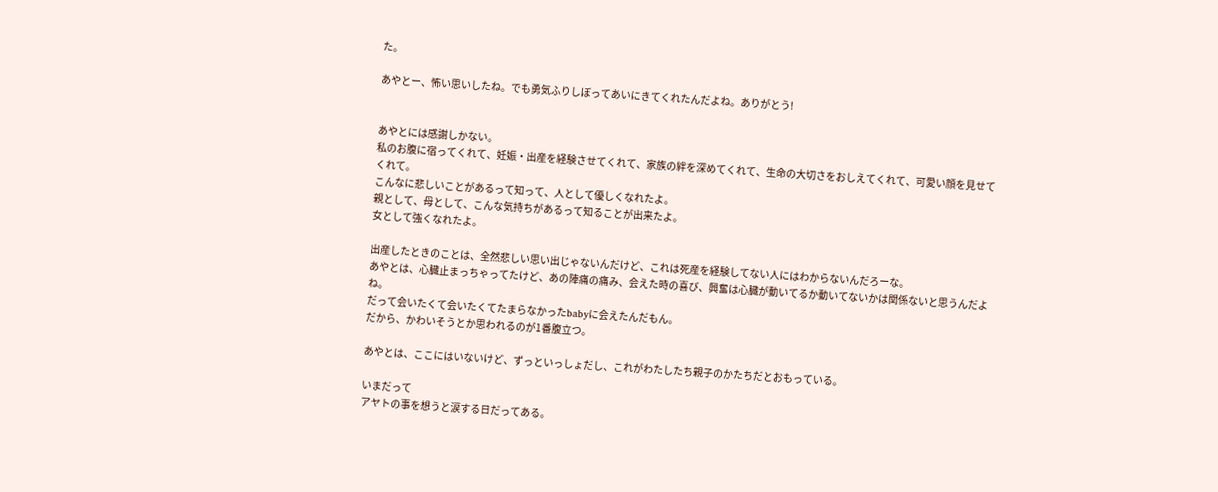た。

あやとー、怖い思いしたね。でも勇気ふりしぼってあいにきてくれたんだよね。ありがとう!


あやとには感謝しかない。
私のお腹に宿ってくれて、妊娠・出産を経験させてくれて、家族の絆を深めてくれて、生命の大切さをおしえてくれて、可愛い顔を見せてくれて。
こんなに悲しいことがあるって知って、人として優しくなれたよ。
親として、母として、こんな気持ちがあるって知ることが出来たよ。
女として強くなれたよ。

出産したときのことは、全然悲しい思い出じゃないんだけど、これは死産を経験してない人にはわからないんだろーな。
あやとは、心臓止まっちゃってたけど、あの陣痛の痛み、会えた時の喜び、興奮は心臓が動いてるか動いてないかは関係ないと思うんだよね。
だって会いたくて会いたくてたまらなかったbabyに会えたんだもん。
だから、かわいそうとか思われるのが1番腹立つ。

あやとは、ここにはいないけど、ずっといっしょだし、これがわたしたち親子のかたちだとおもっている。

いまだって
アヤトの事を想うと涙する日だってある。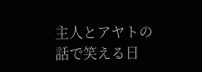主人とアヤトの話で笑える日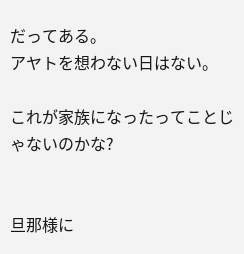だってある。
アヤトを想わない日はない。

これが家族になったってことじゃないのかな?


旦那様に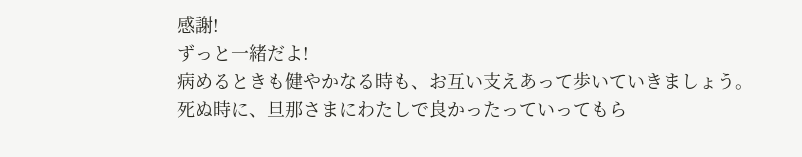感謝!
ずっと一緒だよ!
病めるときも健やかなる時も、お互い支えあって歩いていきましょう。
死ぬ時に、旦那さまにわたしで良かったっていってもら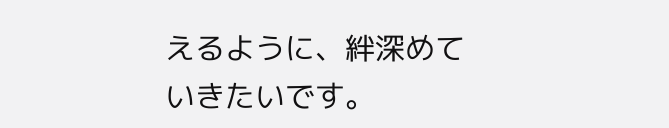えるように、絆深めていきたいです。